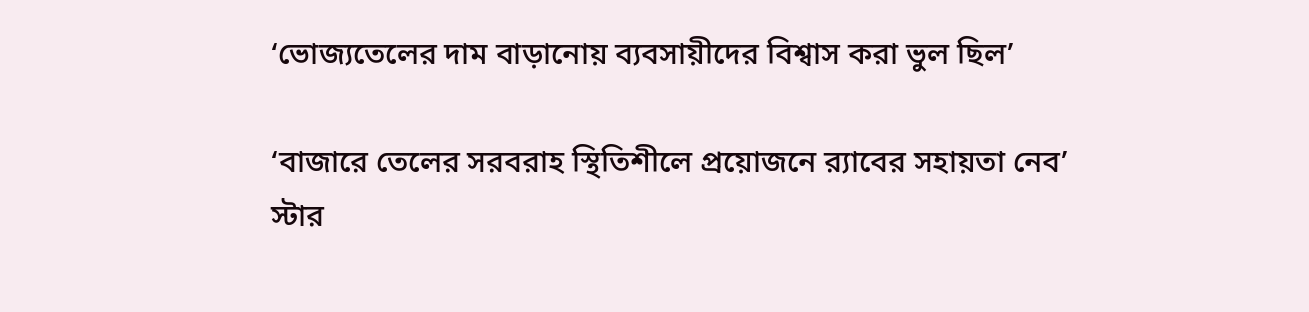‘ভোজ্যতেলের দাম বাড়ানোয় ব্যবসায়ীদের বিশ্বাস করা ভুল ছিল’

‘বাজারে তেলের সরবরাহ স্থিতিশীলে প্রয়োজনে র‌্যাবের সহায়তা নেব’
স্টার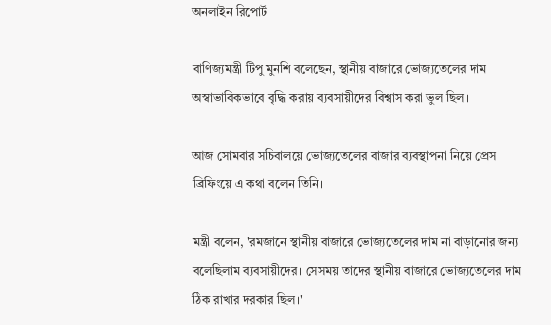অনলাইন রিপোর্ট

বাণিজ্যমন্ত্রী টিপু মুনশি বলেছেন, স্থানীয় বাজারে ভোজ্যতেলের দাম অস্বাভাবিকভাবে বৃদ্ধি করায় ব্যবসায়ীদের বিশ্বাস করা ভুল ছিল।

আজ সোমবার সচিবালয়ে ভোজ্যতেলের বাজার ব্যবস্থাপনা নিয়ে প্রেস ব্রিফিংয়ে এ কথা বলেন তিনি।

মন্ত্রী বলেন, 'রমজানে স্থানীয় বাজারে ভোজ্যতেলের দাম না বাড়ানোর জন্য বলেছিলাম ব্যবসায়ীদের। সেসময় তাদের স্থানীয় বাজারে ভোজ্যতেলের দাম ঠিক রাখার দরকার ছিল।'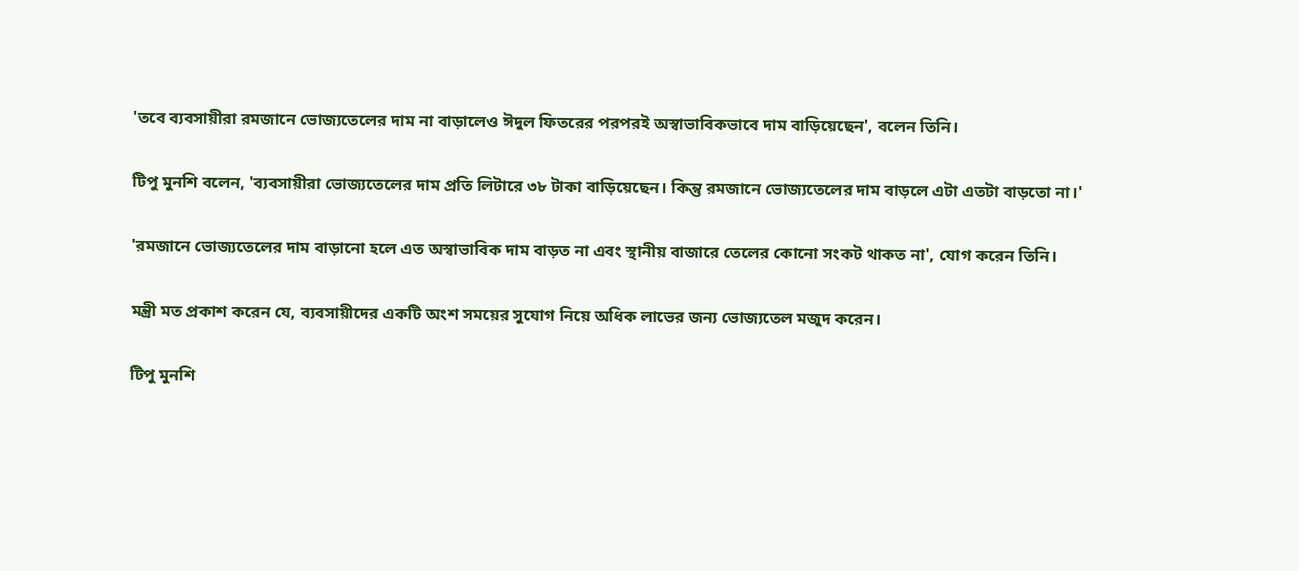'তবে ব্যবসায়ীরা রমজানে ভোজ্যতেলের দাম না বাড়ালেও ঈদুল ফিতরের পরপরই অস্বাভাবিকভাবে দাম বাড়িয়েছেন', বলেন তিনি।

টিপু মুনশি বলেন, 'ব্যবসায়ীরা ভোজ্যতেলের দাম প্রতি লিটারে ৩৮ টাকা বাড়িয়েছেন। কিন্তু রমজানে ভোজ্যতেলের দাম বাড়লে এটা এতটা বাড়তো না।'

'রমজানে ভোজ্যতেলের দাম বাড়ানো হলে এত অস্বাভাবিক দাম বাড়ত না এবং স্থানীয় বাজারে তেলের কোনো সংকট থাকত না', যোগ করেন তিনি।

মন্ত্রী মত প্রকাশ করেন যে, ব্যবসায়ীদের একটি অংশ সময়ের সুযোগ নিয়ে অধিক লাভের জন্য ভোজ্যতেল মজুদ করেন।

টিপু মুনশি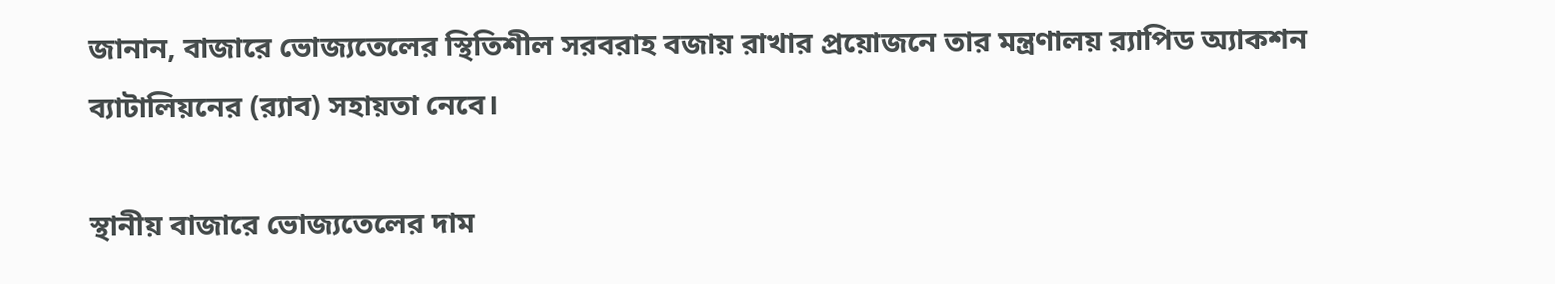জানান, বাজারে ভোজ্যতেলের স্থিতিশীল সরবরাহ বজায় রাখার প্রয়োজনে তার মন্ত্রণালয় র‌্যাপিড অ্যাকশন ব্যাটালিয়নের (র‌্যাব) সহায়তা নেবে।

স্থানীয় বাজারে ভোজ্যতেলের দাম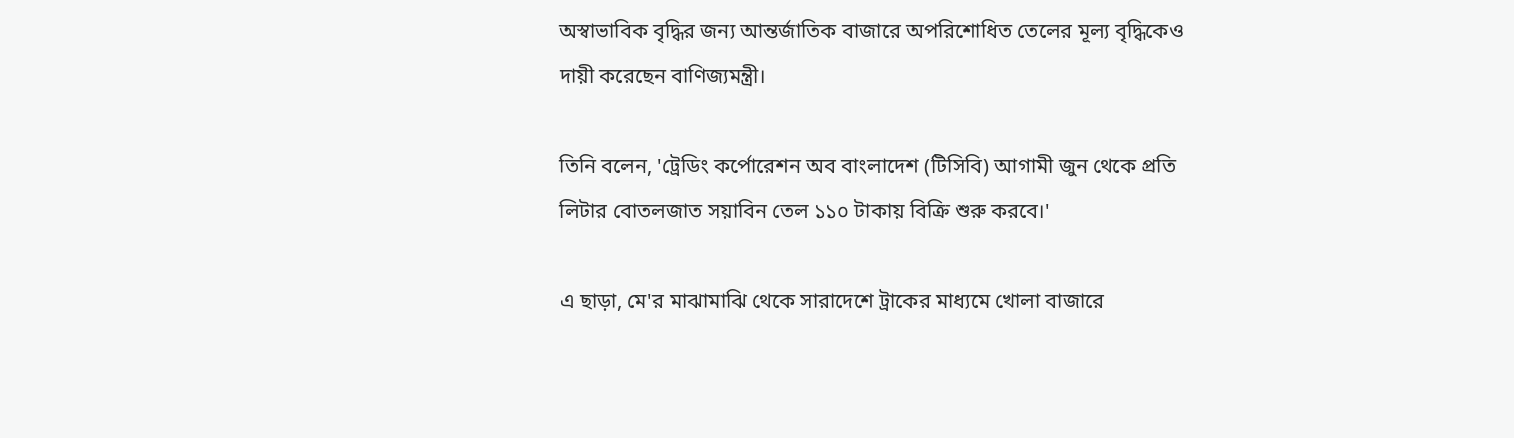অস্বাভাবিক বৃদ্ধির জন্য আন্তর্জাতিক বাজারে অপরিশোধিত তেলের মূল্য বৃদ্ধিকেও দায়ী করেছেন বাণিজ্যমন্ত্রী।

তিনি বলেন, 'ট্রেডিং কর্পোরেশন অব বাংলাদেশ (টিসিবি) আগামী জুন থেকে প্রতি লিটার বোতলজাত সয়াবিন তেল ১১০ টাকায় বিক্রি শুরু করবে।'

এ ছাড়া, মে'র মাঝামাঝি থেকে সারাদেশে ট্রাকের মাধ্যমে খোলা বাজারে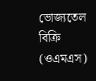ভোজ্যতেল বিক্রি (ওএমএস)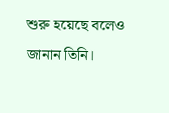শুরু হয়েছে বলেও জানান তিনি।